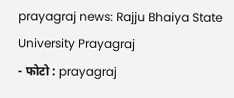prayagraj news: Rajju Bhaiya State University Prayagraj
- फोटो : prayagraj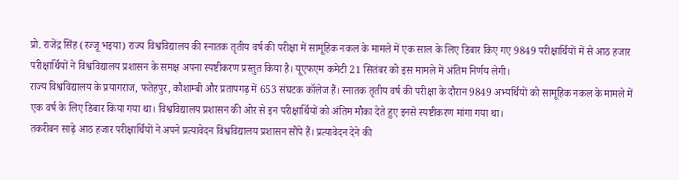प्रो. राजेंद्र सिंह (रज्जू भइया) राज्य विश्वविद्यालय की स्नातक तृतीय वर्ष की परीक्षा में सामूहिक नकल के मामले में एक साल के लिए डिबार किए गए 9849 परीक्षार्थियों में से आठ हजार परीक्षार्थियों ने विश्वविद्यालय प्रशासन के समक्ष अपना स्पष्टीकरण प्रस्तुत किया है। यूएफएम कमेटी 21 सितंबर को इस मामले में अंतिम निर्णय लेगी।
राज्य विश्वविद्यालय के प्रयागराज, फतेहपुर, कौशाम्बी और प्रतापगढ़ में 653 संघटक कॉलेज हैं। स्नातक तृतीय वर्ष की परीक्षा के दौरान 9849 अभ्यर्थियों को सामूहिक नकल के मामले में एक वर्ष के लिए डिबार किया गया था। विश्वविद्यालय प्रशासन की ओर से इन परीक्षार्थियों को अंतिम मौका देते हुए इनसे स्पष्टीकरण मांगा गया था।
तकरीबन साढ़े आठ हजार परीक्षार्थियों ने अपने प्रत्यावेदन विश्वविद्यालय प्रशासन सौंपे हैं। प्रत्यावेदन देने की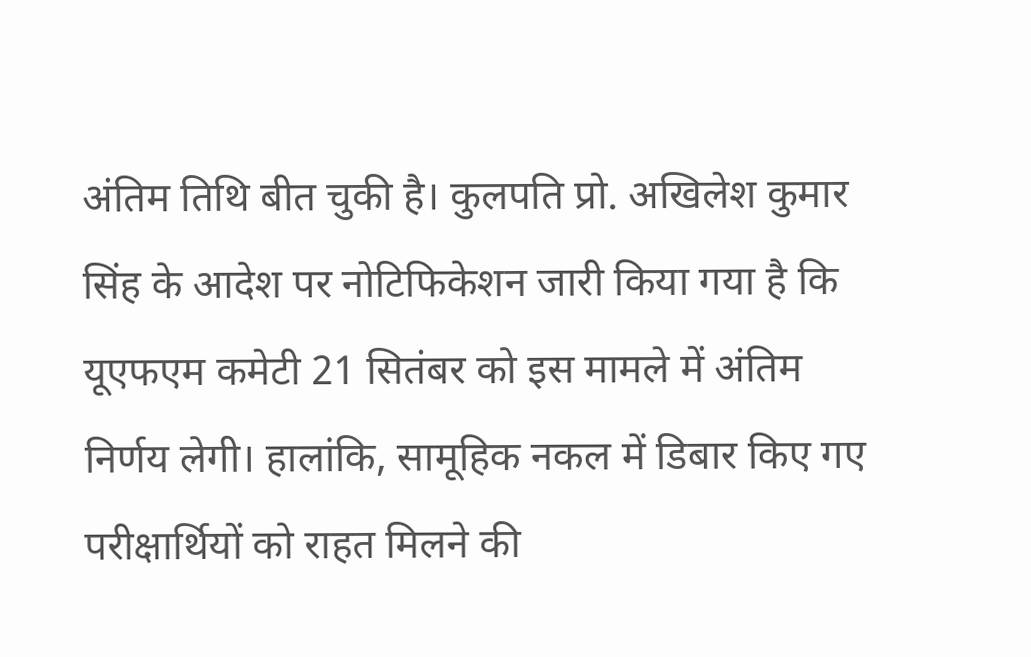अंतिम तिथि बीत चुकी है। कुलपति प्रो. अखिलेश कुमार सिंह के आदेश पर नोटिफिकेशन जारी किया गया है कि यूएफएम कमेटी 21 सितंबर को इस मामले में अंतिम निर्णय लेगी। हालांकि, सामूहिक नकल में डिबार किए गए परीक्षार्थियों को राहत मिलने की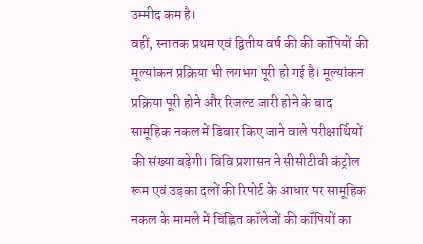उम्मीद कम है।
वहीं, स्नातक प्रथम एवं द्वितीय वर्ष की की कॉपियों की मूल्यांकन प्रक्रिया भी लगभग पूरी हो गई है। मूल्यांकन प्रक्रिया पूरी होने और रिजल्ट जारी होने के बाद सामूहिक नकल में डिबार किए जाने वाले परीक्षार्थियों की संख्या बढ़ेगी। विवि प्रशासन ने सीसीटीवी कंट्रोल रूम एवं उड़का दलों की रिपोर्ट के आधार पर सामूहिक नकल के मामले में चिह्नित कॉलेजों की कॉपियों का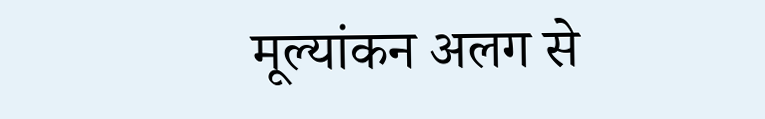मूल्यांकन अलग से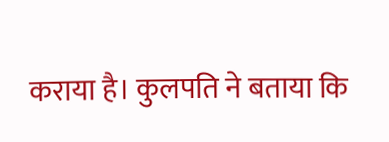कराया है। कुलपति ने बताया कि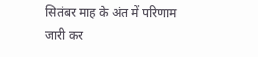सितंबर माह के अंत में परिणाम जारी कर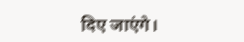दिए जाएंगे।